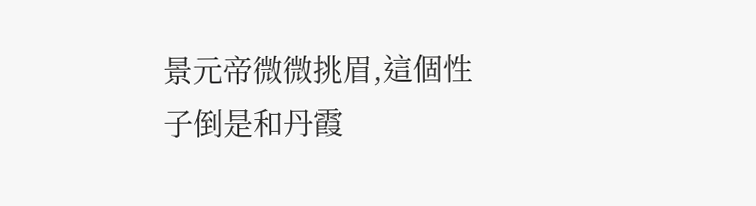景元帝微微挑眉,這個性子倒是和丹霞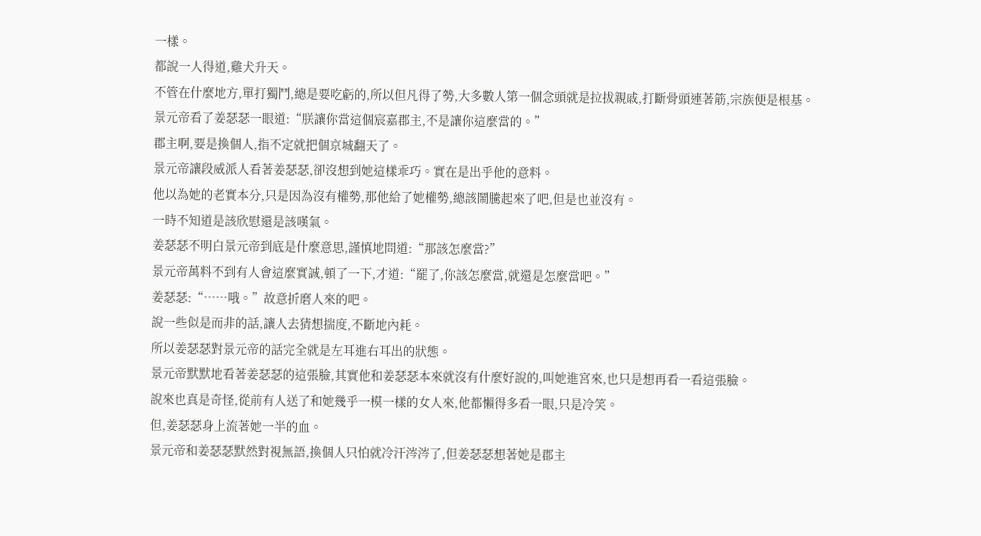一樣。
都說一人得道,雞犬升天。
不管在什麼地方,單打獨鬥,總是要吃虧的,所以但凡得了勢,大多數人第一個念頭就是拉拔親戚,打斷骨頭連著筋,宗族便是根基。
景元帝看了姜瑟瑟一眼道:“朕讓你當這個宸嘉郡主,不是讓你這麼當的。”
郡主啊,要是換個人,指不定就把個京城翻天了。
景元帝讓段威派人看著姜瑟瑟,卻沒想到她這樣乖巧。實在是出乎他的意料。
他以為她的老實本分,只是因為沒有權勢,那他給了她權勢,總該鬧騰起來了吧,但是也並沒有。
一時不知道是該欣慰還是該嘆氣。
姜瑟瑟不明白景元帝到底是什麼意思,謹慎地問道:“那該怎麼當?”
景元帝萬料不到有人會這麼實誠,頓了一下,才道:“罷了,你該怎麼當,就還是怎麼當吧。”
姜瑟瑟:“……哦。”故意折磨人來的吧。
說一些似是而非的話,讓人去猜想揣度,不斷地內耗。
所以姜瑟瑟對景元帝的話完全就是左耳進右耳出的狀態。
景元帝默默地看著姜瑟瑟的這張臉,其實他和姜瑟瑟本來就沒有什麼好說的,叫她進宮來,也只是想再看一看這張臉。
說來也真是奇怪,從前有人送了和她幾乎一模一樣的女人來,他都懶得多看一眼,只是冷笑。
但,姜瑟瑟身上流著她一半的血。
景元帝和姜瑟瑟默然對視無語,換個人只怕就冷汗涔涔了,但姜瑟瑟想著她是郡主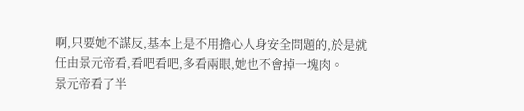啊,只要她不謀反,基本上是不用擔心人身安全問題的,於是就任由景元帝看,看吧看吧,多看兩眼,她也不會掉一塊肉。
景元帝看了半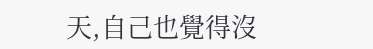天,自己也覺得沒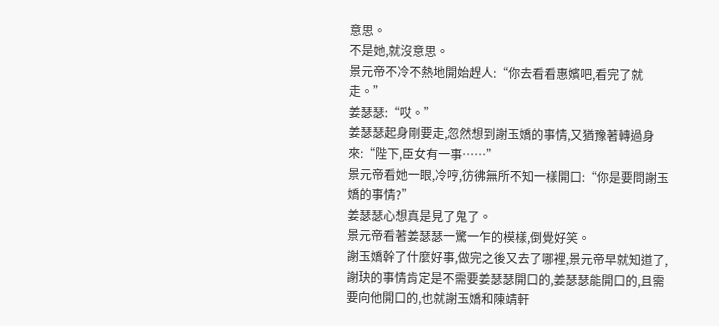意思。
不是她,就沒意思。
景元帝不冷不熱地開始趕人:“你去看看惠嬪吧,看完了就走。”
姜瑟瑟:“哎。”
姜瑟瑟起身剛要走,忽然想到謝玉嬌的事情,又猶豫著轉過身來:“陛下,臣女有一事……”
景元帝看她一眼,冷哼,彷彿無所不知一樣開口:“你是要問謝玉嬌的事情?”
姜瑟瑟心想真是見了鬼了。
景元帝看著姜瑟瑟一驚一乍的模樣,倒覺好笑。
謝玉嬌幹了什麼好事,做完之後又去了哪裡,景元帝早就知道了,謝玦的事情肯定是不需要姜瑟瑟開口的,姜瑟瑟能開口的,且需要向他開口的,也就謝玉嬌和陳靖軒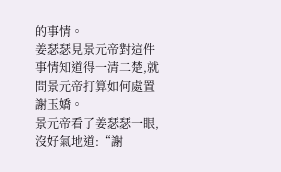的事情。
姜瑟瑟見景元帝對這件事情知道得一清二楚,就問景元帝打算如何處置謝玉嬌。
景元帝看了姜瑟瑟一眼,沒好氣地道:“謝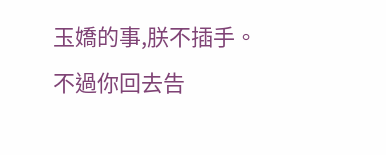玉嬌的事,朕不插手。不過你回去告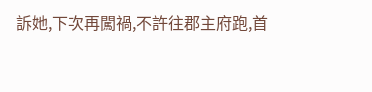訴她,下次再闖禍,不許往郡主府跑,首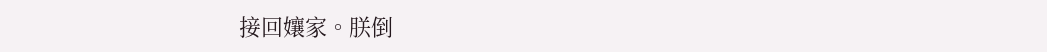接回孃家。朕倒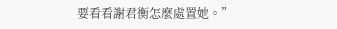要看看謝君衡怎麼處置她。”